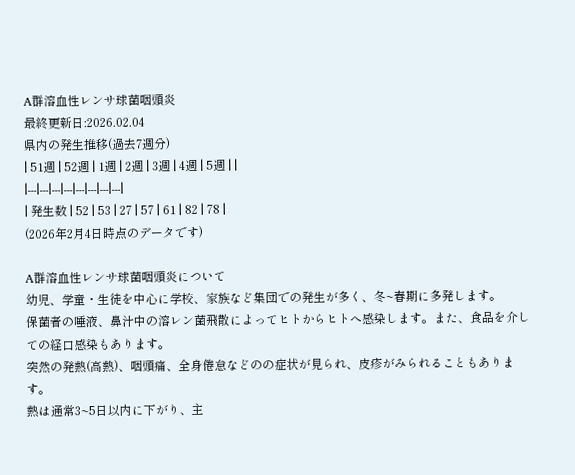A群溶血性レンサ球菌咽頭炎
最終更新日:2026.02.04
県内の発生推移(過去7週分)
| 51週 | 52週 | 1週 | 2週 | 3週 | 4週 | 5週 | |
|---|---|---|---|---|---|---|---|
| 発生数 | 52 | 53 | 27 | 57 | 61 | 82 | 78 |
(2026年2月4日時点のデータです)

A群溶血性レンサ球菌咽頭炎について
幼児、学童・生徒を中心に学校、家族など集団での発生が多く、冬~春期に多発します。
保菌者の唾液、鼻汁中の溶レン菌飛散によってヒトからヒトへ感染します。また、食品を介しての経口感染もあります。
突然の発熱(高熱)、咽頭痛、全身倦怠などのの症状が見られ、皮疹がみられることもあります。
熱は通常3~5日以内に下がり、主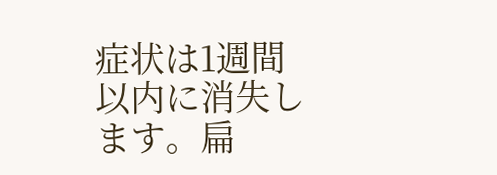症状は1週間以内に消失します。扁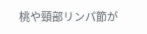桃や頸部リンパ節が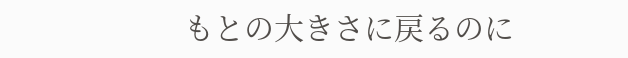もとの大きさに戻るのに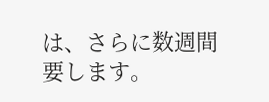は、さらに数週間要します。